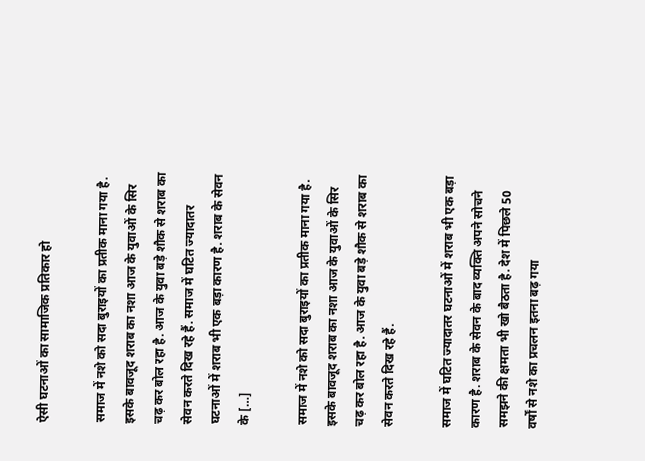ऐसी घटनाओं का सामाजिक प्रतिकार हो

समाज में नशे को सदा बुराइयों का प्रतीक माना गया है. इसके बावजूद शराब का नशा आज के युवाओं के सिर चढ़ कर बोल रहा है. आज के युवा बड़े शौक से शराब का सेवन करते दिख रहे हैं. समाज में घटित ज्यादातर घटनाओं में शराब भी एक बड़ा कारण है. शराब के सेवन के […]

समाज में नशे को सदा बुराइयों का प्रतीक माना गया है. इसके बावजूद शराब का नशा आज के युवाओं के सिर चढ़ कर बोल रहा है. आज के युवा बड़े शौक से शराब का सेवन करते दिख रहे हैं.

समाज में घटित ज्यादातर घटनाओं में शराब भी एक बड़ा कारण है. शराब के सेवन के बाद व्यक्ति अपने सोचने समझने की क्षमता भी खो बैठता है. देश में पिछले 50 वर्षों से नशे का प्रचलन इतना बढ़ गया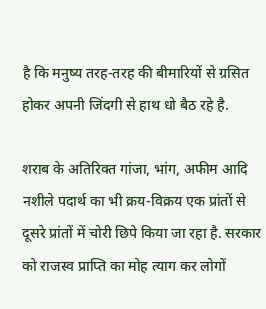है कि मनुष्य तरह-तरह की बीमारियों से ग्रसित होकर अपनी जिंदगी से हाथ धो बैठ रहे है.

शराब के अतिरिक्त गांजा, भांग, अफीम आदि नशीले पदार्थ का भी क्रय-विक्रय एक प्रांतों से दूसरे प्रांतों में चोरी छिपे किया जा रहा है. सरकार को राजस्व प्राप्ति का मोह त्याग कर लोगों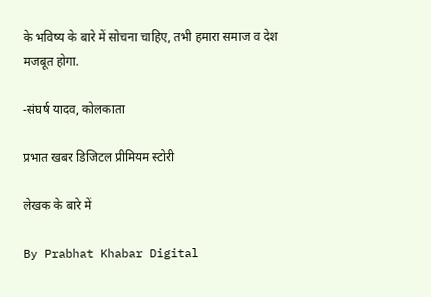के भविष्य के बारे में सोचना चाहिए, तभी हमारा समाज व देश मजबूत होगा.

-संघर्ष यादव, कोलकाता

प्रभात खबर डिजिटल प्रीमियम स्टोरी

लेखक के बारे में

By Prabhat Khabar Digital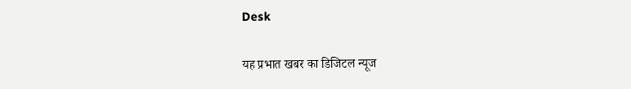Desk

यह प्रभात खबर का डिजिटल न्यूज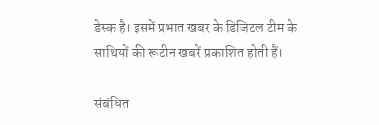डेस्क है। इसमें प्रभात खबर के डिजिटल टीम के साथियों की रूटीन खबरें प्रकाशित होती हैं।

संबंधित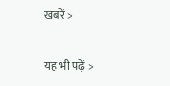खबरें >

यह भी पढ़ें >